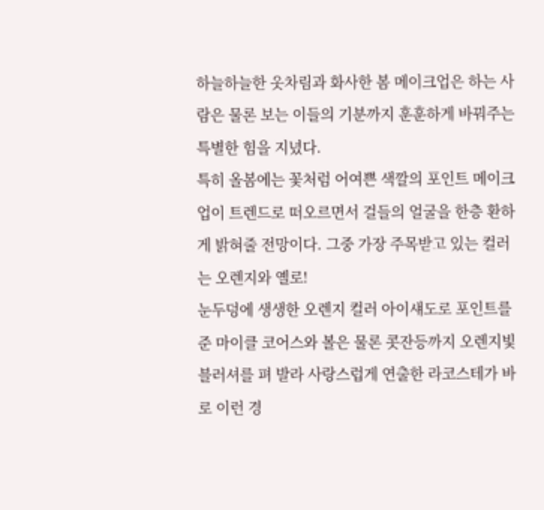하늘하늘한 옷차림과 화사한 봄 메이크업은 하는 사람은 물론 보는 이들의 기분까지 훈훈하게 바꿔주는 특별한 힘을 지녔다.
특히 올봄에는 꽃처럼 어여쁜 색깔의 포인트 메이크업이 트렌드로 떠오르면서 걸들의 얼굴을 한층 환하게 밝혀줄 전망이다. 그중 가장 주목받고 있는 컬러는 오렌지와 옐로!
눈두덩에 생생한 오렌지 컬러 아이섀도로 포인트를 준 마이클 코어스와 볼은 물론 콧잔등까지 오렌지빛 블러셔를 펴 발라 사랑스럽게 연출한 라코스테가 바로 이런 경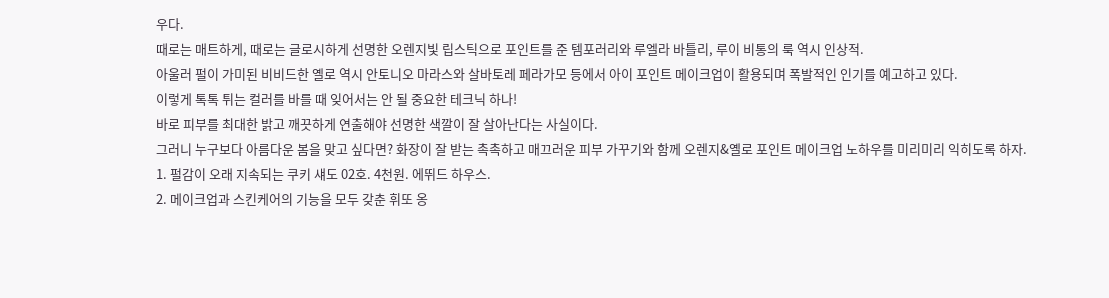우다.
때로는 매트하게, 때로는 글로시하게 선명한 오렌지빛 립스틱으로 포인트를 준 템포러리와 루엘라 바틀리, 루이 비통의 룩 역시 인상적.
아울러 펄이 가미된 비비드한 옐로 역시 안토니오 마라스와 살바토레 페라가모 등에서 아이 포인트 메이크업이 활용되며 폭발적인 인기를 예고하고 있다.
이렇게 톡톡 튀는 컬러를 바를 때 잊어서는 안 될 중요한 테크닉 하나!
바로 피부를 최대한 밝고 깨끗하게 연출해야 선명한 색깔이 잘 살아난다는 사실이다.
그러니 누구보다 아름다운 봄을 맞고 싶다면? 화장이 잘 받는 촉촉하고 매끄러운 피부 가꾸기와 함께 오렌지&옐로 포인트 메이크업 노하우를 미리미리 익히도록 하자.
1. 펄감이 오래 지속되는 쿠키 섀도 02호. 4천원. 에뛰드 하우스.
2. 메이크업과 스킨케어의 기능을 모두 갖춘 휘또 옹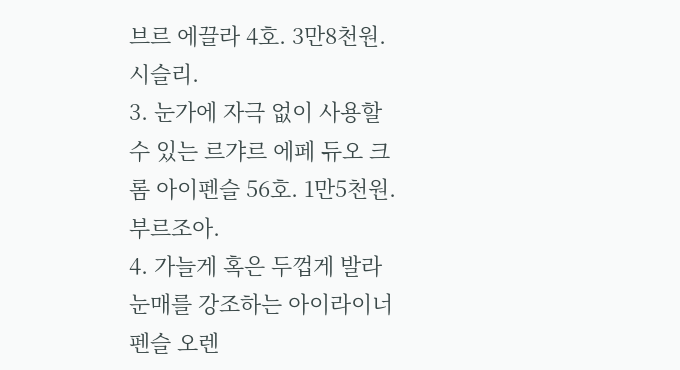브르 에끌라 4호. 3만8천원. 시슬리.
3. 눈가에 자극 없이 사용할 수 있는 르갸르 에페 듀오 크롬 아이펜슬 56호. 1만5천원. 부르조아.
4. 가늘게 혹은 두껍게 발라 눈매를 강조하는 아이라이너 펜슬 오렌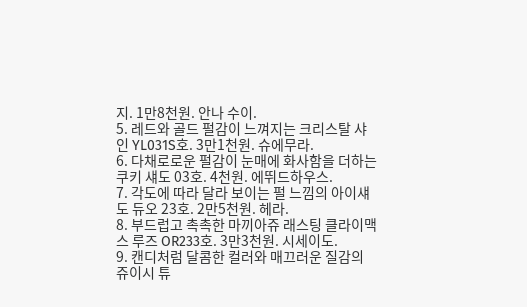지. 1만8천원. 안나 수이.
5. 레드와 골드 펄감이 느껴지는 크리스탈 샤인 YL031S호. 3만1천원. 슈에무라.
6. 다채로로운 펄감이 눈매에 화사함을 더하는 쿠키 섀도 03호. 4천원. 에뛰드하우스.
7. 각도에 따라 달라 보이는 펄 느낌의 아이섀도 듀오 23호. 2만5천원. 헤라.
8. 부드럽고 촉촉한 마끼아쥬 래스팅 클라이맥스 루즈 OR233호. 3만3천원. 시세이도.
9. 캔디처럼 달콤한 컬러와 매끄러운 질감의 쥬이시 튜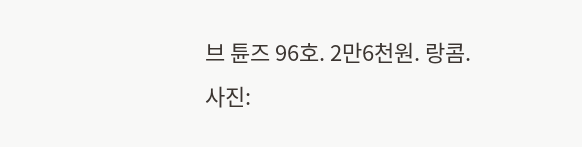브 튠즈 96호. 2만6천원. 랑콤.
사진: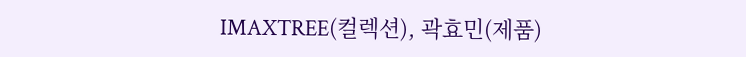IMAXTREE(컬렉션), 곽효민(제품)